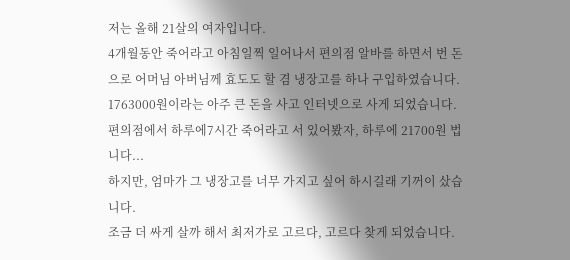저는 올해 21살의 여자입니다.
4개월동안 죽어라고 아침일찍 일어나서 편의점 알바를 하면서 번 돈으로 어머님 아버님께 효도도 할 겸 냉장고를 하나 구입하였습니다.
1763000원이라는 아주 큰 돈을 사고 인터넷으로 사게 되었습니다.
편의점에서 하루에7시간 죽어라고 서 있어봤자, 하루에 21700원 법니다...
하지만, 엄마가 그 냉장고를 너무 가지고 싶어 하시길래 기꺼이 샀습니다.
조금 더 싸게 살까 해서 최저가로 고르다, 고르다 찾게 되었습니다.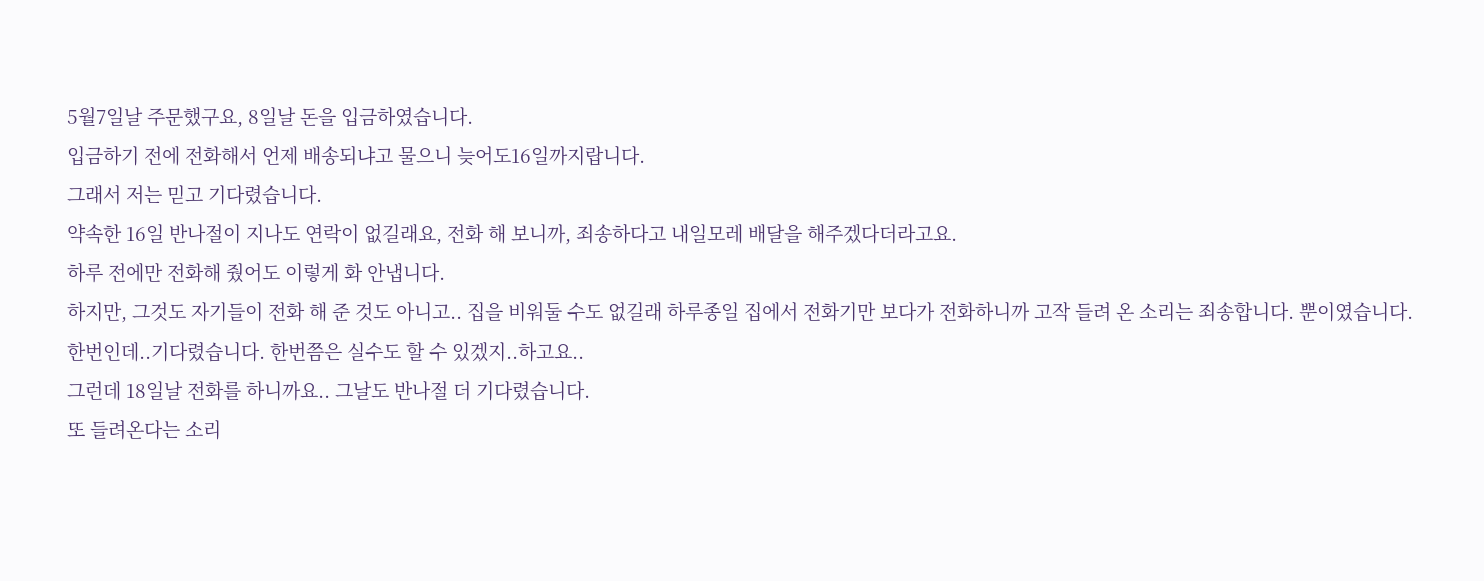5월7일날 주문했구요, 8일날 돈을 입금하였습니다.
입금하기 전에 전화해서 언제 배송되냐고 물으니 늦어도16일까지랍니다.
그래서 저는 믿고 기다렸습니다.
약속한 16일 반나절이 지나도 연락이 없길래요, 전화 해 보니까, 죄송하다고 내일모레 배달을 해주겠다더라고요.
하루 전에만 전화해 줬어도 이렇게 화 안냅니다.
하지만, 그것도 자기들이 전화 해 준 것도 아니고.. 집을 비워둘 수도 없길래 하루종일 집에서 전화기만 보다가 전화하니까 고작 들려 온 소리는 죄송합니다. 뿐이였습니다.
한번인데..기다렸습니다. 한번쯤은 실수도 할 수 있겠지..하고요..
그런데 18일날 전화를 하니까요.. 그날도 반나절 더 기다렸습니다.
또 들려온다는 소리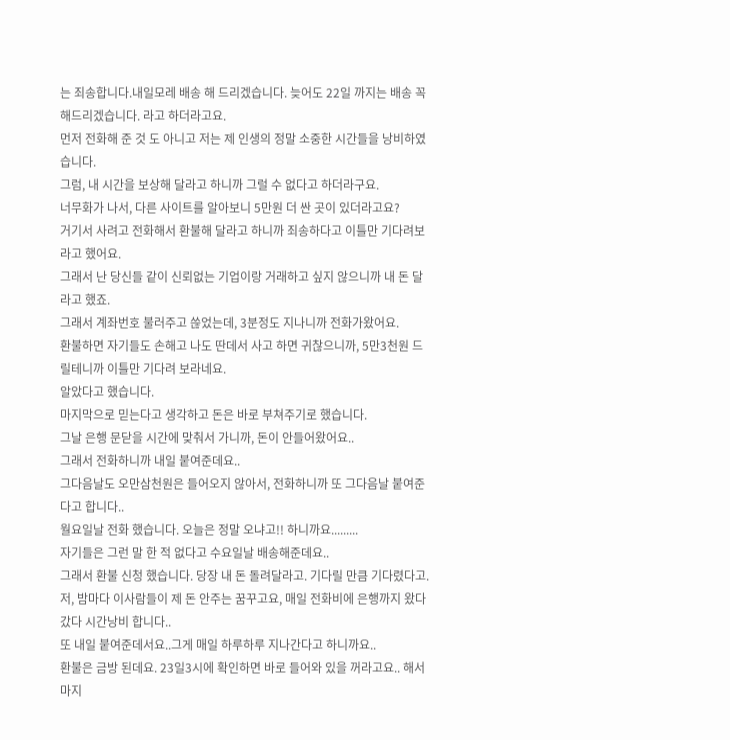는 죄송합니다.내일모레 배송 해 드리겠습니다. 늦어도 22일 까지는 배송 꼭 해드리겠습니다. 라고 하더라고요.
먼저 전화해 준 것 도 아니고 저는 제 인생의 정말 소중한 시간들을 낭비하였습니다.
그럼, 내 시간을 보상해 달라고 하니까 그럴 수 없다고 하더라구요.
너무화가 나서, 다른 사이트를 알아보니 5만원 더 싼 곳이 있더라고요?
거기서 사려고 전화해서 환불해 달라고 하니까 죄송하다고 이틀만 기다려보라고 했어요.
그래서 난 당신들 같이 신뢰없는 기업이랑 거래하고 싶지 않으니까 내 돈 달라고 했죠.
그래서 계좌번호 불러주고 쓶었는데, 3분정도 지나니까 전화가왔어요.
환불하면 자기들도 손해고 나도 딴데서 사고 하면 귀찮으니까, 5만3천원 드릴테니까 이틀만 기다려 보라네요.
알았다고 했습니다.
마지막으로 믿는다고 생각하고 돈은 바로 부쳐주기로 했습니다.
그날 은행 문닫을 시간에 맞춰서 가니까, 돈이 안들어왔어요..
그래서 전화하니까 내일 붙여준데요..
그다음날도 오만삼천원은 들어오지 않아서, 전화하니까 또 그다음날 붙여준다고 합니다..
월요일날 전화 했습니다. 오늘은 정말 오냐고!! 하니까요.........
자기들은 그런 말 한 적 없다고 수요일날 배송해준데요..
그래서 환불 신청 했습니다. 당장 내 돈 돌려달라고. 기다릴 만큼 기다렸다고.
저, 밤마다 이사람들이 제 돈 안주는 꿈꾸고요, 매일 전화비에 은행까지 왔다갔다 시간낭비 합니다..
또 내일 붙여준데서요..그게 매일 하루하루 지나간다고 하니까요..
환불은 금방 된데요. 23일3시에 확인하면 바로 들어와 있을 꺼라고요.. 해서 마지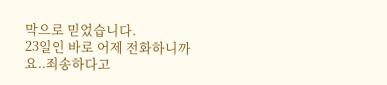막으로 믿었습니다.
23일인 바로 어제 전화하니까요..죄송하다고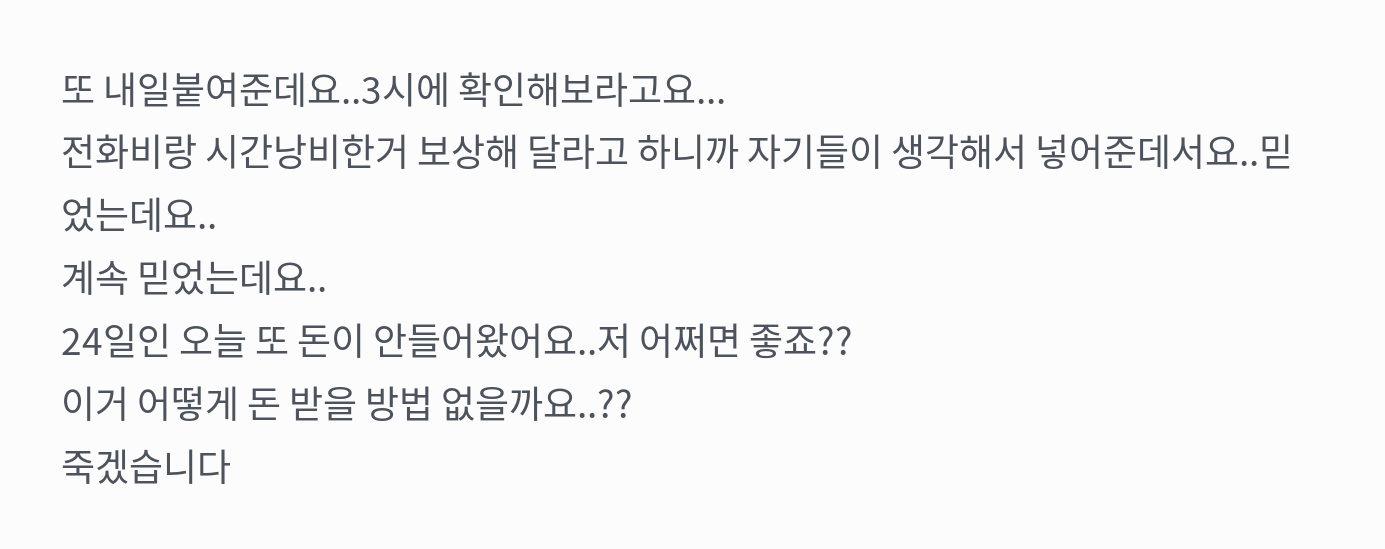또 내일붙여준데요..3시에 확인해보라고요...
전화비랑 시간낭비한거 보상해 달라고 하니까 자기들이 생각해서 넣어준데서요..믿었는데요..
계속 믿었는데요..
24일인 오늘 또 돈이 안들어왔어요..저 어쩌면 좋죠??
이거 어떻게 돈 받을 방법 없을까요..??
죽겠습니다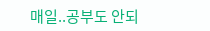매일..공부도 안되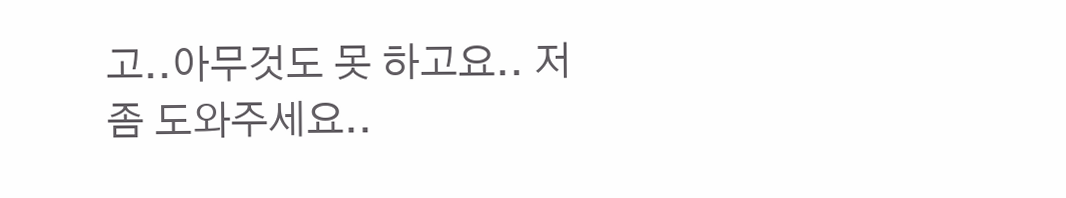고..아무것도 못 하고요.. 저 좀 도와주세요..